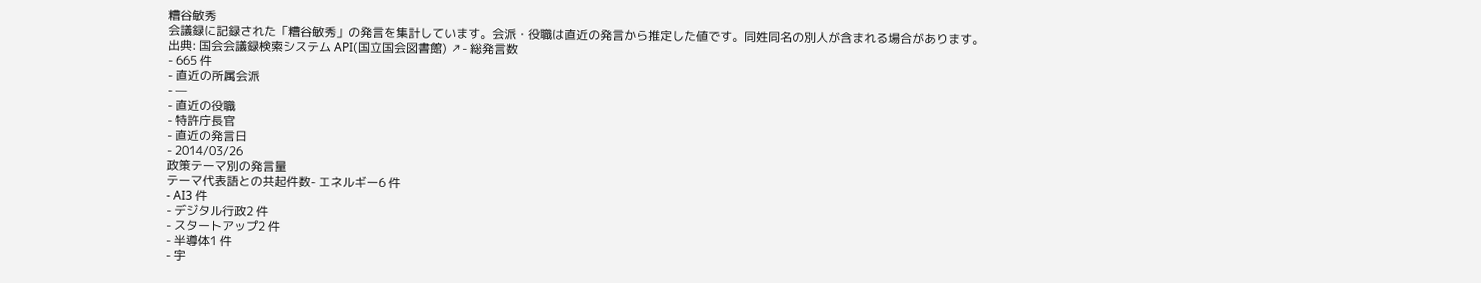糟谷敏秀
会議録に記録された「糟谷敏秀」の発言を集計しています。会派・役職は直近の発言から推定した値です。同姓同名の別人が含まれる場合があります。
出典: 国会会議録検索システム API(国立国会図書館) ↗- 総発言数
- 665 件
- 直近の所属会派
- —
- 直近の役職
- 特許庁長官
- 直近の発言日
- 2014/03/26
政策テーマ別の発言量
テーマ代表語との共起件数- エネルギー6 件
- AI3 件
- デジタル行政2 件
- スタートアップ2 件
- 半導体1 件
- 宇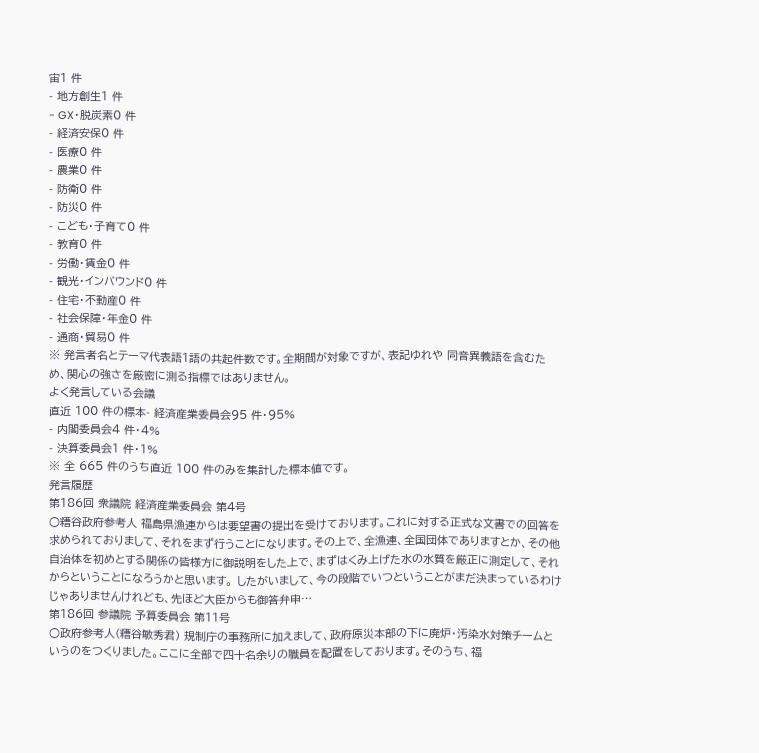宙1 件
- 地方創生1 件
- GX・脱炭素0 件
- 経済安保0 件
- 医療0 件
- 農業0 件
- 防衛0 件
- 防災0 件
- こども・子育て0 件
- 教育0 件
- 労働・賃金0 件
- 観光・インバウンド0 件
- 住宅・不動産0 件
- 社会保障・年金0 件
- 通商・貿易0 件
※ 発言者名とテーマ代表語1語の共起件数です。全期間が対象ですが、表記ゆれや 同音異義語を含むため、関心の強さを厳密に測る指標ではありません。
よく発言している会議
直近 100 件の標本- 経済産業委員会95 件・95%
- 内閣委員会4 件・4%
- 決算委員会1 件・1%
※ 全 665 件のうち直近 100 件のみを集計した標本値です。
発言履歴
第186回 衆議院 経済産業委員会 第4号
○糟谷政府参考人 福島県漁連からは要望書の提出を受けております。これに対する正式な文書での回答を求められておりまして、それをまず行うことになります。その上で、全漁連、全国団体でありますとか、その他自治体を初めとする関係の皆様方に御説明をした上で、まずはくみ上げた水の水質を厳正に測定して、それからということになろうかと思います。 したがいまして、今の段階でいつということがまだ決まっているわけじゃありませんけれども、先ほど大臣からも御答弁申…
第186回 参議院 予算委員会 第11号
○政府参考人(糟谷敏秀君) 規制庁の事務所に加えまして、政府原災本部の下に廃炉・汚染水対策チームというのをつくりました。ここに全部で四十名余りの職員を配置をしております。そのうち、福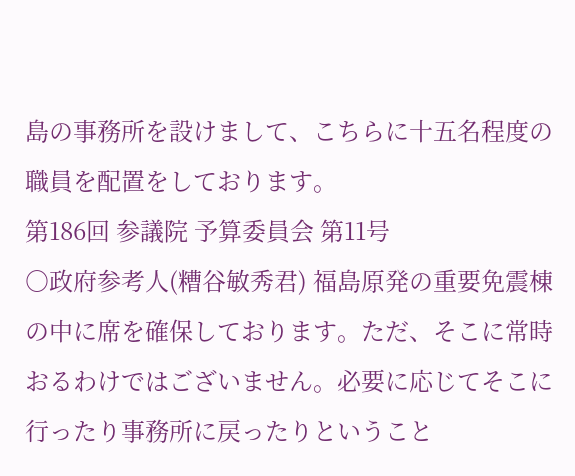島の事務所を設けまして、こちらに十五名程度の職員を配置をしております。
第186回 参議院 予算委員会 第11号
○政府参考人(糟谷敏秀君) 福島原発の重要免震棟の中に席を確保しております。ただ、そこに常時おるわけではございません。必要に応じてそこに行ったり事務所に戻ったりということ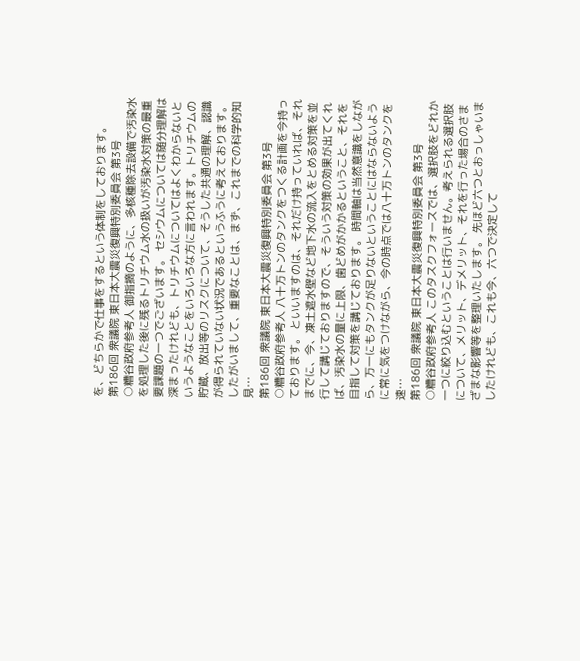を、どちらかで仕事をするという体制をしております。
第186回 衆議院 東日本大震災復興特別委員会 第3号
○糟谷政府参考人 御指摘のように、多核種除去設備で汚染水を処理した後に残るトリチウム水の扱いが汚染水対策の最重要課題の一つでございます。 セシウムについては随分理解は深まったけれども、トリチウムについてはよくわからないというようなことをいろいろな方に言われます。トリチウムの貯蔵、放出等のリスクについて、そうした共通の理解、認識が得られていない状況であるというふうに考えております。 したがいまして、重要なことは、まず、これまでの科学的知見…
第186回 衆議院 東日本大震災復興特別委員会 第3号
○糟谷政府参考人 八十万トンのタンクをつくる計画を今持っております。 といいますのは、それだけ持っていれば、それまでに、今、凍土遮水壁など地下水の流入をとめる対策を並行して講じておりますので、そういう対策の効果が出てくれば、汚染水の量に上限、歯どめがかかるということ、それを目指して対策を講じております。 時間軸は当然意識をしながら、万一にもタンクが足りないということにはならないように常に気をつけながら、今の時点では八十万トンのタンクを速…
第186回 衆議院 東日本大震災復興特別委員会 第3号
○糟谷政府参考人 このタスクフォースでは、選択肢をどれか一つに絞り込むということは行いません。考えられる選択肢について、メリット、デメリット、それを行った場合のさまざまな影響等を整理いたします。 先ほど六つとおっしゃいましたけれども、これも今、六つで決定して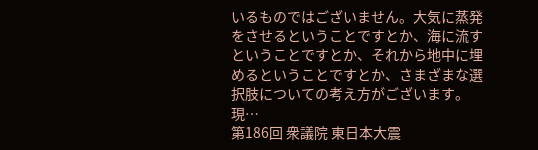いるものではございません。大気に蒸発をさせるということですとか、海に流すということですとか、それから地中に埋めるということですとか、さまざまな選択肢についての考え方がございます。 現…
第186回 衆議院 東日本大震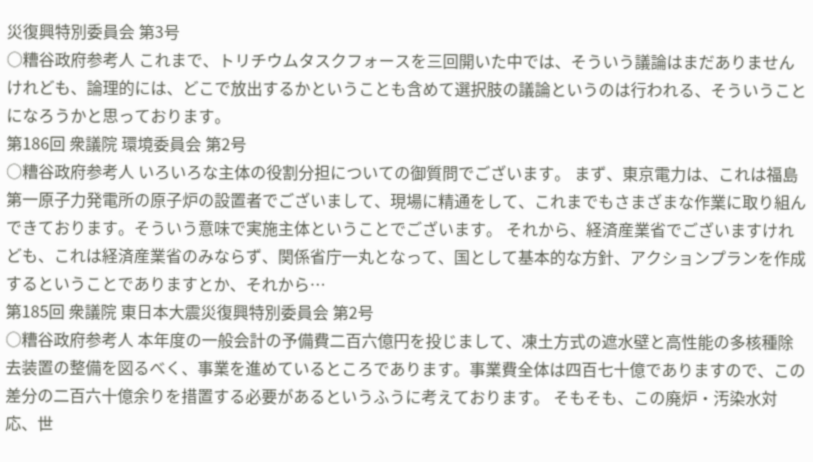災復興特別委員会 第3号
○糟谷政府参考人 これまで、トリチウムタスクフォースを三回開いた中では、そういう議論はまだありませんけれども、論理的には、どこで放出するかということも含めて選択肢の議論というのは行われる、そういうことになろうかと思っております。
第186回 衆議院 環境委員会 第2号
○糟谷政府参考人 いろいろな主体の役割分担についての御質問でございます。 まず、東京電力は、これは福島第一原子力発電所の原子炉の設置者でございまして、現場に精通をして、これまでもさまざまな作業に取り組んできております。そういう意味で実施主体ということでございます。 それから、経済産業省でございますけれども、これは経済産業省のみならず、関係省庁一丸となって、国として基本的な方針、アクションプランを作成するということでありますとか、それから…
第185回 衆議院 東日本大震災復興特別委員会 第2号
○糟谷政府参考人 本年度の一般会計の予備費二百六億円を投じまして、凍土方式の遮水壁と高性能の多核種除去装置の整備を図るべく、事業を進めているところであります。事業費全体は四百七十億でありますので、この差分の二百六十億余りを措置する必要があるというふうに考えております。 そもそも、この廃炉・汚染水対応、世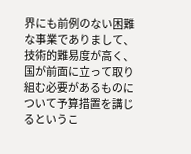界にも前例のない困難な事業でありまして、技術的難易度が高く、国が前面に立って取り組む必要があるものについて予算措置を講じるというこ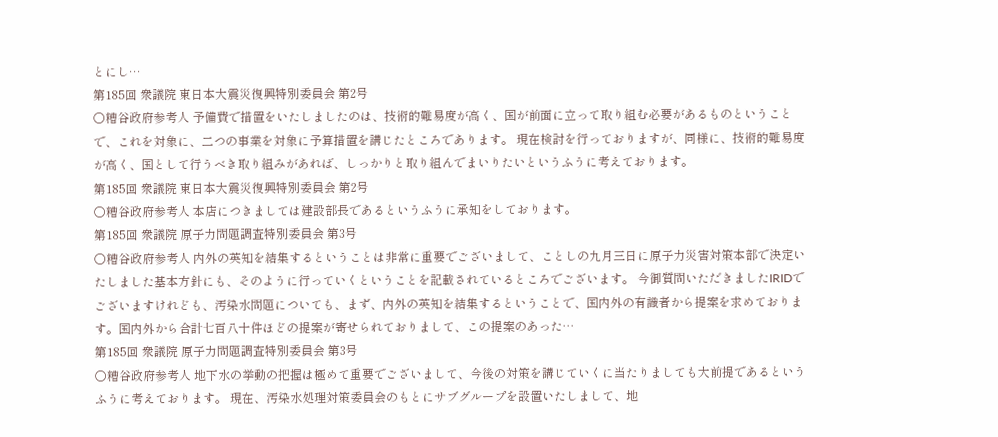とにし…
第185回 衆議院 東日本大震災復興特別委員会 第2号
○糟谷政府参考人 予備費で措置をいたしましたのは、技術的難易度が高く、国が前面に立って取り組む必要があるものということで、これを対象に、二つの事業を対象に予算措置を講じたところであります。 現在検討を行っておりますが、同様に、技術的難易度が高く、国として行うべき取り組みがあれば、しっかりと取り組んでまいりたいというふうに考えております。
第185回 衆議院 東日本大震災復興特別委員会 第2号
○糟谷政府参考人 本店につきましては建設部長であるというふうに承知をしております。
第185回 衆議院 原子力問題調査特別委員会 第3号
○糟谷政府参考人 内外の英知を結集するということは非常に重要でございまして、ことしの九月三日に原子力災害対策本部で決定いたしました基本方針にも、そのように行っていくということを記載されているところでございます。 今御質問いただきましたIRIDでございますけれども、汚染水問題についても、まず、内外の英知を結集するということで、国内外の有識者から提案を求めております。国内外から合計七百八十件ほどの提案が寄せられておりまして、この提案のあった…
第185回 衆議院 原子力問題調査特別委員会 第3号
○糟谷政府参考人 地下水の挙動の把握は極めて重要でございまして、今後の対策を講じていくに当たりましても大前提であるというふうに考えております。 現在、汚染水処理対策委員会のもとにサブグループを設置いたしまして、地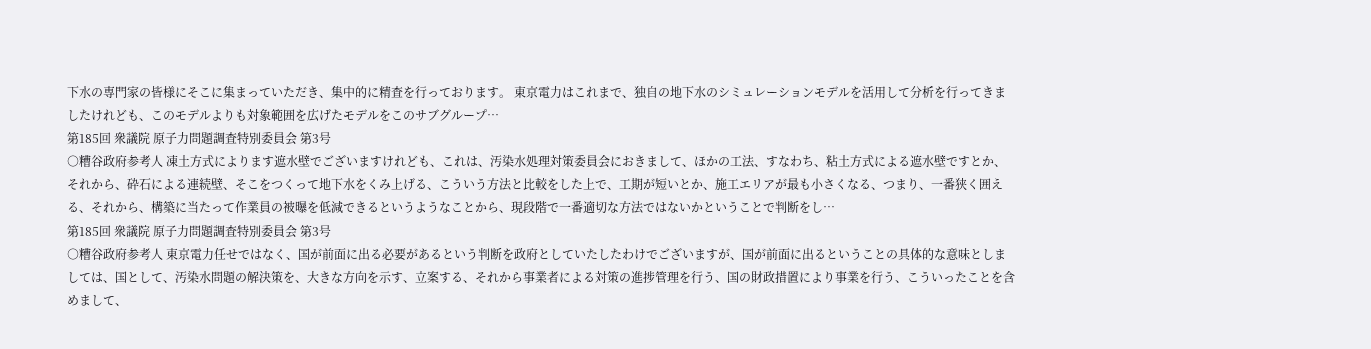下水の専門家の皆様にそこに集まっていただき、集中的に精査を行っております。 東京電力はこれまで、独自の地下水のシミュレーションモデルを活用して分析を行ってきましたけれども、このモデルよりも対象範囲を広げたモデルをこのサブグループ…
第185回 衆議院 原子力問題調査特別委員会 第3号
○糟谷政府参考人 凍土方式によります遮水壁でございますけれども、これは、汚染水処理対策委員会におきまして、ほかの工法、すなわち、粘土方式による遮水壁ですとか、それから、砕石による連続壁、そこをつくって地下水をくみ上げる、こういう方法と比較をした上で、工期が短いとか、施工エリアが最も小さくなる、つまり、一番狭く囲える、それから、構築に当たって作業員の被曝を低減できるというようなことから、現段階で一番適切な方法ではないかということで判断をし…
第185回 衆議院 原子力問題調査特別委員会 第3号
○糟谷政府参考人 東京電力任せではなく、国が前面に出る必要があるという判断を政府としていたしたわけでございますが、国が前面に出るということの具体的な意味としましては、国として、汚染水問題の解決策を、大きな方向を示す、立案する、それから事業者による対策の進捗管理を行う、国の財政措置により事業を行う、こういったことを含めまして、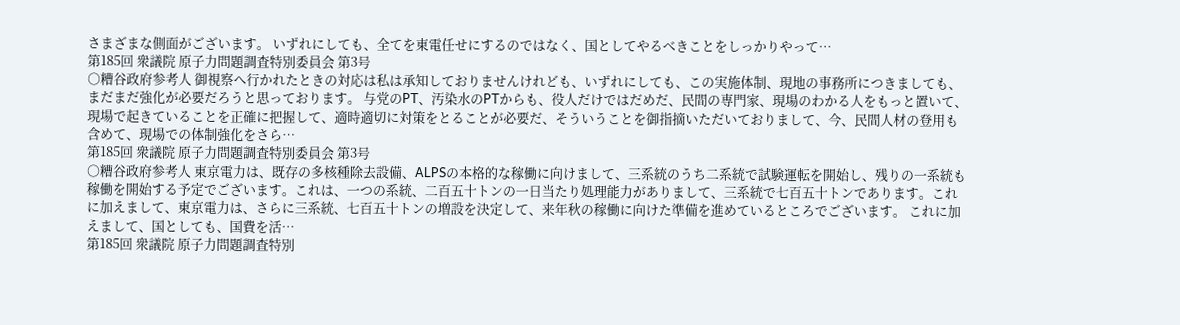さまざまな側面がございます。 いずれにしても、全てを東電任せにするのではなく、国としてやるべきことをしっかりやって…
第185回 衆議院 原子力問題調査特別委員会 第3号
○糟谷政府参考人 御視察へ行かれたときの対応は私は承知しておりませんけれども、いずれにしても、この実施体制、現地の事務所につきましても、まだまだ強化が必要だろうと思っております。 与党のPT、汚染水のPTからも、役人だけではだめだ、民間の専門家、現場のわかる人をもっと置いて、現場で起きていることを正確に把握して、適時適切に対策をとることが必要だ、そういうことを御指摘いただいておりまして、今、民間人材の登用も含めて、現場での体制強化をさら…
第185回 衆議院 原子力問題調査特別委員会 第3号
○糟谷政府参考人 東京電力は、既存の多核種除去設備、ALPSの本格的な稼働に向けまして、三系統のうち二系統で試験運転を開始し、残りの一系統も稼働を開始する予定でございます。これは、一つの系統、二百五十トンの一日当たり処理能力がありまして、三系統で七百五十トンであります。これに加えまして、東京電力は、さらに三系統、七百五十トンの増設を決定して、来年秋の稼働に向けた準備を進めているところでございます。 これに加えまして、国としても、国費を活…
第185回 衆議院 原子力問題調査特別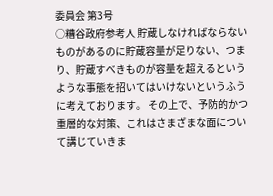委員会 第3号
○糟谷政府参考人 貯蔵しなければならないものがあるのに貯蔵容量が足りない、つまり、貯蔵すべきものが容量を超えるというような事態を招いてはいけないというふうに考えております。 その上で、予防的かつ重層的な対策、これはさまざまな面について講じていきま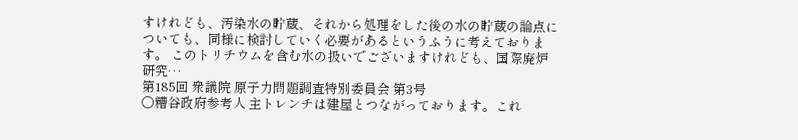すけれども、汚染水の貯蔵、それから処理をした後の水の貯蔵の論点についても、同様に検討していく必要があるというふうに考えております。 このトリチウムを含む水の扱いでございますけれども、国際廃炉研究…
第185回 衆議院 原子力問題調査特別委員会 第3号
○糟谷政府参考人 主トレンチは建屋とつながっております。これ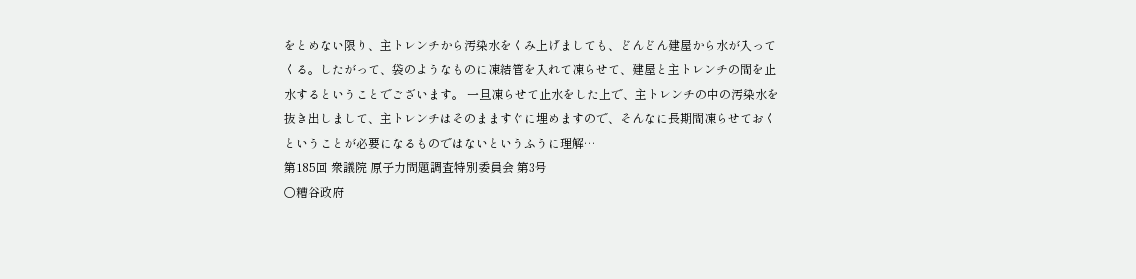をとめない限り、主トレンチから汚染水をくみ上げましても、どんどん建屋から水が入ってくる。したがって、袋のようなものに凍結管を入れて凍らせて、建屋と主トレンチの間を止水するということでございます。 一旦凍らせて止水をした上で、主トレンチの中の汚染水を抜き出しまして、主トレンチはそのまますぐに埋めますので、そんなに長期間凍らせておくということが必要になるものではないというふうに理解…
第185回 衆議院 原子力問題調査特別委員会 第3号
○糟谷政府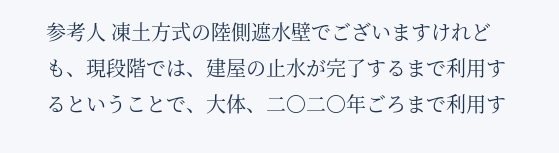参考人 凍土方式の陸側遮水壁でございますけれども、現段階では、建屋の止水が完了するまで利用するということで、大体、二〇二〇年ごろまで利用す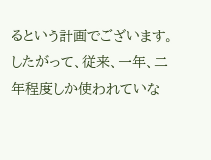るという計画でございます。 したがって、従来、一年、二年程度しか使われていな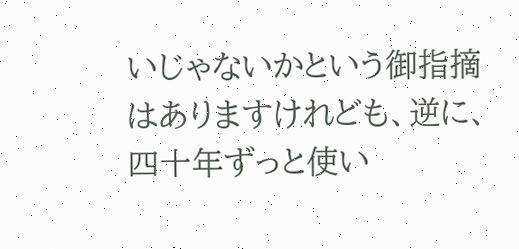いじゃないかという御指摘はありますけれども、逆に、四十年ずっと使い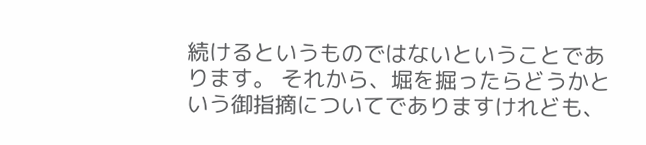続けるというものではないということであります。 それから、堀を掘ったらどうかという御指摘についてでありますけれども、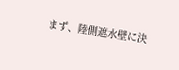まず、陸側遮水壁に決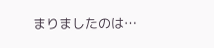まりましたのは…